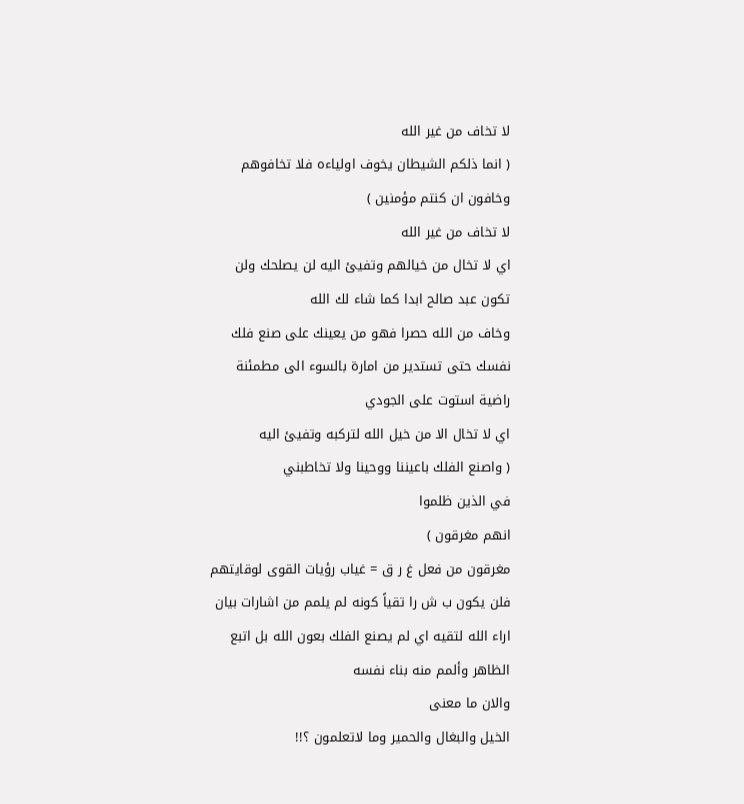لا تخاف من غير الله
( انما ذلكم الشيطان يخوف اولياءه فلا تخافوهم وخافون ان كنتم مؤمنين )
لا تخاف من غير الله
اي لا تخال من خيالهم وتفيئ اليه لن يصلحك ولن تكون عبد صالح ابدا كما شاء لك الله
وخاف من الله حصرا فهو من يعينك على صنع فلك نفسك حتى تستدير من امارة بالسوء الى مطمئنة راضية استوت على الجودي
اي لا تخال الا من خيل الله لتركبه وتفيئ اليه
( واصنع الفلك باعيننا ووحينا ولا تخاطبني
في الذين ظلموا
انهم مغرقون )
مغرقون من فعل غ ر ق = غياب رؤيات القوى لوقايتهم فلن يكون ب ش را تقياً كونه لم يلمم من اشارات بيان اراء الله لتقيه اي لم يصنع الفلك بعون الله بل اتبع الظاهر وألمم منه بناء نفسه
والان ما معنى
الخيل والبغال والحمير وما لاتعلمون ؟!!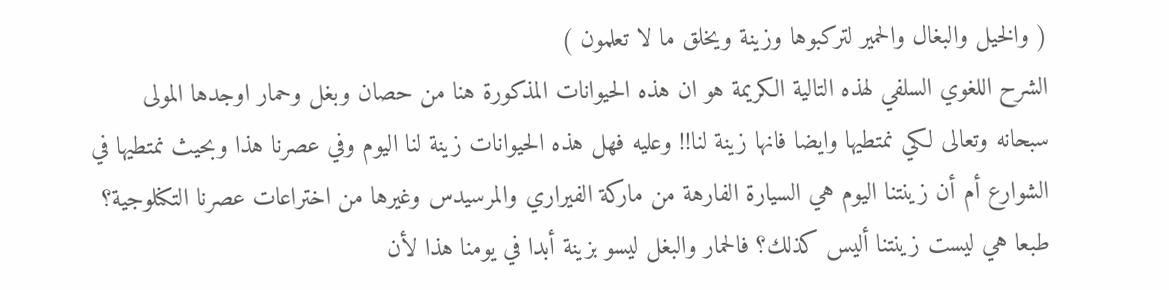( والخيل والبغال والحمير لتركبوها وزينة ويخلق ما لا تعلمون )
الشرح اللغوي السلفي لهذه التالية الكريمة هو ان هذه الحيوانات المذكورة هنا من حصان وبغل وحمار اوجدها المولى سبحانه وتعالى لكي نمتطيها وايضا فانها زينة لنا!! وعليه فهل هذه الحيوانات زينة لنا اليوم وفي عصرنا هذا وبحيث نمتطيها في الشوارع أم أن زينتنا اليوم هي السيارة الفارهة من ماركة الفيراري والمرسيدس وغيرها من اختراعات عصرنا التكنلوجية؟ طبعا هي ليست زينتنا أليس كذلك؟ فالحمار والبغل ليسو بزينة أبدا في يومنا هذا لأن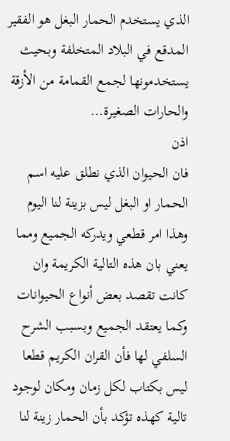الذي يستخدم الحمار البغل هو الفقير المدقع في البلاد المتخلفة وبحيث يستخدمونها لجمع القمامة من الأزقة والحارات الصغيرة…
اذن
فان الحيوان الذي نطلق عليه اسم الحمار او البغل ليس بزينة لنا اليوم وهذا امر قطعي ويدركه الجميع ومما يعني بان هذه التالية الكريمة وان كانت تقصد بعض أنواع الحيوانات وكما يعتقد الجميع وبسبب الشرح السلفي لها فأن القران الكريم قطعا ليس بكتاب لكل زمان ومكان لوجود تالية كهذه تؤكد بأن الحمار زينة لنا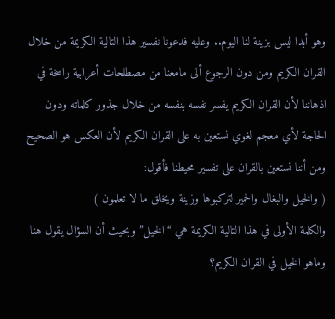وهو أبدا ليس بزينة لنا اليوم.. وعليه فدعونا نفسير هذا التالية الكريمة من خلال القران الكريم ومن دون الرجوع ألى مامعنا من مصطلحات أعرابية راسخة في اذهاننا لأن القران الكريم يفسر نفسه بنفسه من خلال جذور كلماته ودون الحاجة لأي معجم لغوي نستعين به على القران الكريم لأن العكس هو الصحيح ومن أننا نستعين بالقران على تفسير محيطنا فأقول:
( والخيل والبغال والحمير لتركبوها وزينة ويخلق ما لا تعلمون )
والكلمة الأولى في هذا التالية الكريمة هي “الخيل” وبحيث أن السؤال يقول هنا وماهو الخيل في القران الكريم؟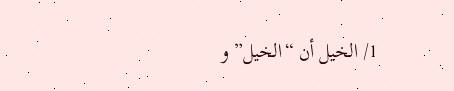1/ الخيل أن “الخيل” و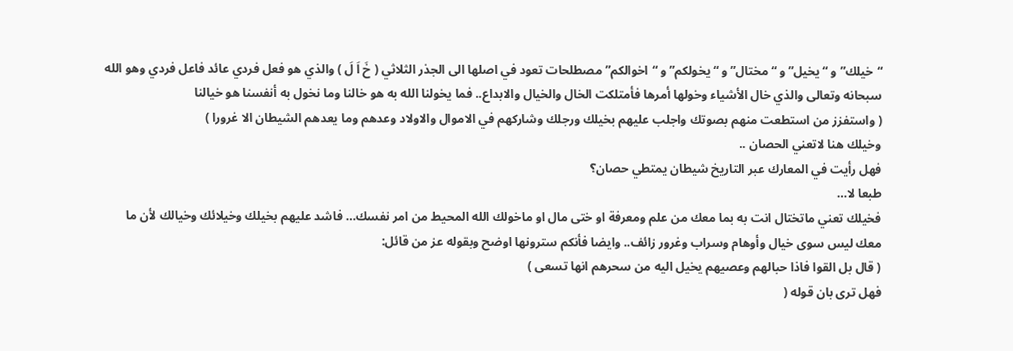“خيلك” و “يخيل” و “مختال” و “يخولكم” و “اخوالكم” مصطلحات تعود في اصلها الى الجذر الثلاثي ( خَ اَ لَ ) والذي هو فعل فردي عائد فاعل فردي وهو الله سبحانه وتعالى والذي خال الأشياء وخولها أمرها فأمتلكت الخال والخيال والابداع.. فما يخولنا الله به هو خالنا وما نخول به أنفسنا هو خيالنا
( واستفزز من استطعت منهم بصوتك واجلب عليهم بخيلك ورجلك وشاركهم في الاموال والاولاد وعدهم وما يعدهم الشيطان الا غرورا )
وخيلك هنا لاتعني الحصان ..
فهل رأيت في المعارك عبر التاريخ شيطان يمتطي حصان؟
طبعا لا…
فخيلك تعني ماتختال انت به بما معك من علم ومعرفة او ختى مال او ماخولك الله المحيط من امر نفسك… فاشد عليهم بخيلك وخيلائك وخيالك لأن ما معك ليس سوى خيال وأوهام وسراب وغرور زائف.. وايضا فأنكم سترونها اوضح وبقوله عز من قائل:
( قال بل القوا فاذا حبالهم وعصيهم يخيل اليه من سحرهم انها تسعى )
فهل ترى بان قوله (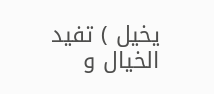يخيل ) تفيد الخيال و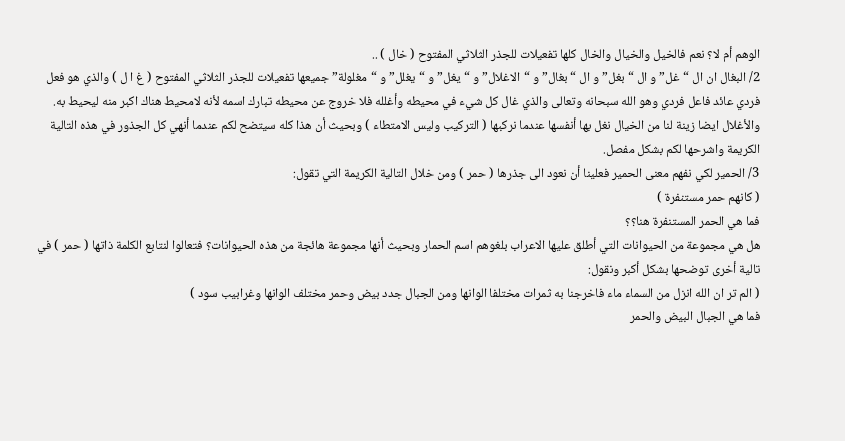الوهم أم لا؟ نعم فالخيل والخيال والخال كلها تفعيلات للجذر الثلاثي المفتوح ( خال ) ..
2/ البغال ان ال “غل” و ال “بغل” و ال “بغال” و “الاغلال” و “يغل” و “يغلل” و “مغلولة” جميعها تفعيلات للجذر الثلاثي المفتوح ( غ ا ل ) والذي هو فعل فردي عائد فاعل فردي وهو الله سبحانه وتعالى والذي غال كل شيء في محيطه وأغلله فلا خروج عن محيطه تبارك اسمه لأنه لامحيط هناك اكبر منه ليحيط به. والأغلال ايضا زينة لنا من الخيال نغل بها أنفسها عندما نركبها ( التركيب وليس الامتطاء ) وبحيث أن هذا كله سيتضح لكم عندما أنهي كل الجذور في هذه التالية الكريمة واشرحها لكم بشكل مفصل.
3/ الحمير لكي نفهم معنى الحمير فعلينا أن نعود الى جذرها ( حمر ) ومن خلال التالية الكريمة التي تقول:
( كانهم حمر مستنفرة )
فما هي الحمر المستنفرة هنا؟؟
هل هي مجموعة من الحيوانات التي أطلق عليها الاعراب بلغوهم اسم الحمار وبحيث أنها مجموعة هائجة من هذه الحيوانات؟ فتعالوا لنتابع الكلمة ذاتها ( حمر ) في تالية أخرى توضحها بشكل أكبر ونقول:
( الم تر ان الله انزل من السماء ماء فاخرجنا به ثمرات مختلفا الوانها ومن الجبال جدد بيض وحمر مختلف الوانها وغرابيب سود )
فما هي الجبال البيض والحمر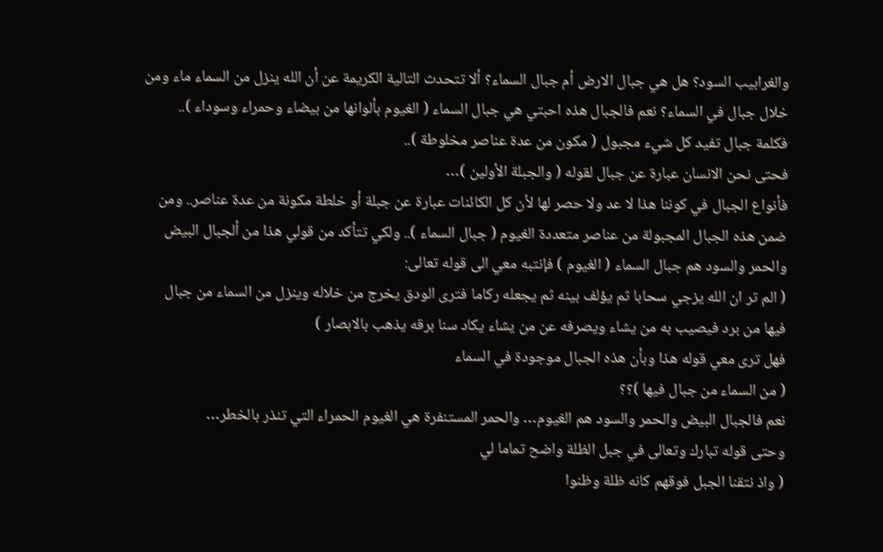والغرابيب السود؟ هل هي جبال الارض أم جبال السماء؟ ألا تتحدث التالية الكريمة عن أن الله ينزل من السماء ماء ومن خلال جبال في السماء؟ نعم فالجبال هذه احبتي هي جبال السماء ( الغيوم بألوانها من بيضاء وحمراء وسوداء )..
فكلمة جبال تفيد كل شيء مجبول ( مكون من عدة عناصر مخلوطة )..
فحتى نحن الانسان عبارة عن جبال لقوله ( والجبلة الأولين )…
فأنواع الجبال في كوننا هذا لا عد ولا حصر لها لأن كل الكائنات عبارة عن جبلة أو خلطة مكونة من عدة عناصر.. ومن ضمن هذه الجبال المجبولة من عناصر متعددة الغيوم ( جبال السماء ).. ولكي تتأكد من قولي هذا من ألجبال البيض والحمر والسود هم جبال السماء ( الغيوم ) فإنتبه معي الى قوله تعالى:
( الم تر ان الله يزجي سحابا ثم يؤلف بينه ثم يجعله ركاما فترى الودق يخرج من خلاله وينزل من السماء من جبال فيها من برد فيصيب به من يشاء ويصرفه عن من يشاء يكاد سنا برقه يذهب بالابصار )
فهل ترى معي قوله هذا وبأن هذه الجبال موجودة في السماء
( من السماء من جبال فيها )؟؟
نعم فالجبال البيض والحمر والسود هم الغيوم… والحمر المستنفرة هي الغيوم الحمراء التي تنذر بالخطر…
وحتى قوله تبارك وتعالى في جبل الظلة واضح تماما لي
( واذ نتقنا الجبل فوقهم كانه ظلة وظنوا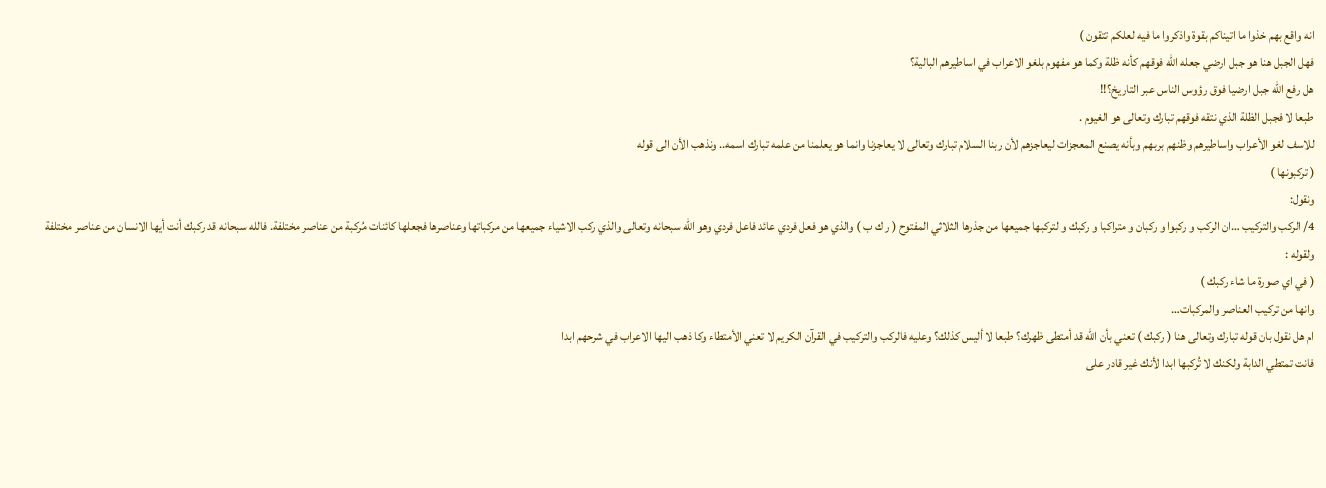انه واقع بهم خذوا ما اتيناكم بقوة واذكروا ما فيه لعلكم تتقون )
فهل الجبل هنا هو جبل ارضي جعله الله فوقهم كأنه ظلة وكما هو مفهوم بلغو الاعراب في اساطيرهم البالية؟
هل رفع الله جبل ارضيا فوق رؤوس الناس عبر التاريخ؟!!
طبعا لا فجبل الظلة الذي نتقه فوقهم تبارك وتعالى هو الغيوم .
للاسف لغو الأعراب واساطيرهم وظنهم بربهم وبأنه يصنع المعجزات ليعاجزهم لأن ربنا السلام تبارك وتعالى لا يعاجزنا وانما هو يعلمنا من علمه تبارك اسمه.. ونذهب الأن الى قوله
( تركبونها )
ونقول:
4/ الركب والتركيب …ان الركب و ركبوا و ركبان و متراكبا و ركبك و لتركبها جميعها من جذرها الثلاثي المفتوح ( ر ك ب ) والذي هو فعل فردي عائد فاعل فردي وهو الله سبحانه وتعالى والذي ركب الاشياء جميعها من مركباتها وعناصرها فجعلها كائنات مُركبة من عناصر مختلفة. فالله سبحانه قد ركبك أنت أيها الانسان من عناصر مختلفة
ولقوله :
( في اي صورة ما شاء ركبك )
وانها من تركيب العناصر والمركبات…
ام هل نقول بان قوله تبارك وتعالى هنا ( ركبك ) تعني بأن الله قد أمتطى ظهرك؟ طبعا لا أليس كذلك؟ وعليه فالركب والتركيب في القرآن الكريم لا تعني الأمتطاء وكا ذهب اليها الاعراب في شرحهم ابدا
فانت تمتطي الدابة ولكنك لا تُركبها ابدا لأنك غير قادر على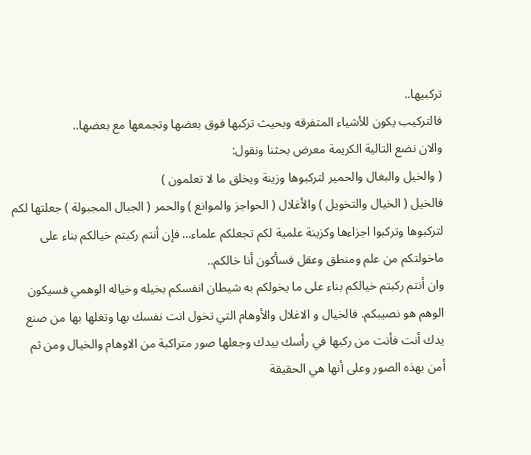تركبيها..
فالتركيب يكون للأشياء المتفرقه وبحيث تركبها فوق بعضها وتجمعها مع بعضها..
والان نضع التالية الكريمة معرض بحثنا ونقول:
( والخيل والبغال والحمير لتركبوها وزينة ويخلق ما لا تعلمون )
فالخيل ( الخيال والتخويل ) والأغلال ( الحواجز والموانع ) والحمر ( الجبال المجبولة ) جعلتها لكم لتركبوها وتركبوا اجزاءها وكزينة علمية لكم تجعلكم علماء… فإن أنتم ركبتم خيالكم بناء على ماخولتكم من علم ومنطق وعقل فسأكون أنا خالكم..
وان أنتم ركبتم خيالكم بناء على ما يخولكم به شيطان انفسكم بخيله وخياله الوهمي فسيكون الوهم هو نصيبكم. فالخيال و الاغلال والأوهام التي تخول انت نفسك بها وتغلها بها من صنع يدك أنت فأنت من ركبها في رأسك بيدك وجعلها صور متراكبة من الاوهام والخيال ومن ثم أمن بهذه الصور وعلى أنها هي الحقيقة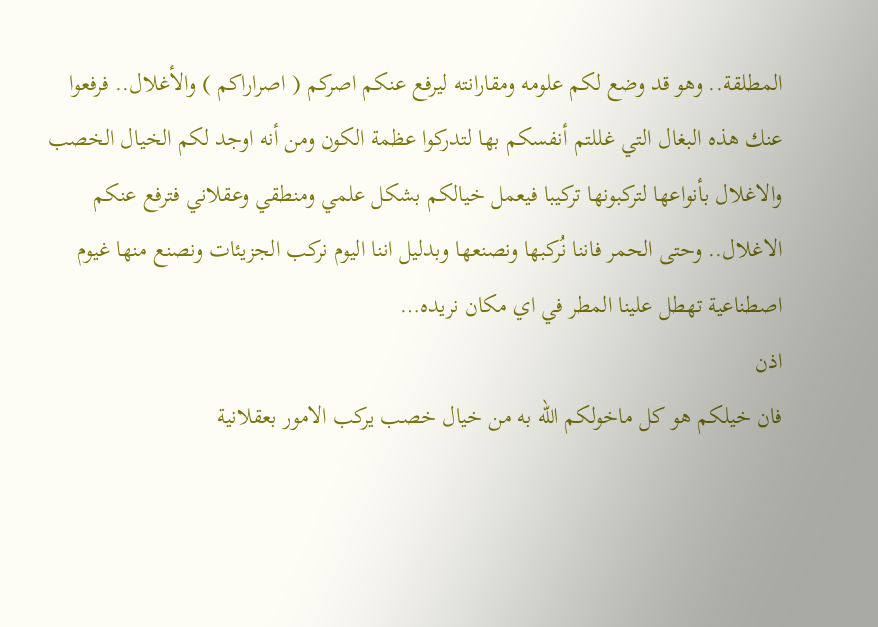المطلقة.. وهو قد وضع لكم علومه ومقارانته ليرفع عنكم اصركم ( اصراراكم ) والأغلال.. فرفعوا
عنك هذه البغال التي غللتم أنفسكم بها لتدركوا عظمة الكون ومن أنه اوجد لكم الخيال الخصب والاغلال بأنواعها لتركبونها تركيبا فيعمل خيالكم بشكل علمي ومنطقي وعقلاني فترفع عنكم الاغلال.. وحتى الحمر فاننا نُركبها ونصنعها وبدليل اننا اليوم نركب الجزيئات ونصنع منها غيوم اصطناعية تهطل علينا المطر في اي مكان نريده…
اذن
فان خيلكم هو كل ماخولكم الله به من خيال خصب يركب الامور بعقلانية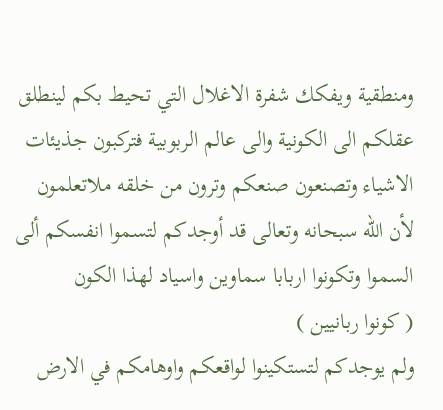ومنطقية ويفكك شفرة الاغلال التي تحيط بكم لينطلق عقلكم الى الكونية والى عالم الربوبية فتركبون جذيئات الاشياء وتصنعون صنعكم وترون من خلقه ملاتعلمون لأن الله سبحانه وتعالى قد أوجدكم لتسموا انفسكم ألى السموا وتكونوا اربابا سماوين واسياد لهذا الكون
( كونوا ربانيين )
ولم يوجدكم لتستكينوا لواقعكم واوهامكم في الارض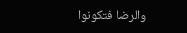والرضا فتكونوا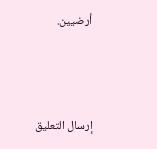أرضيين.



إرسال التعليق